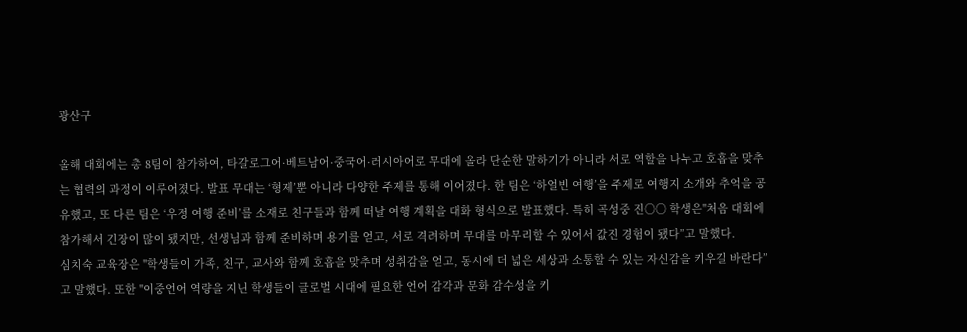광산구

올해 대회에는 총 8팀이 참가하여, 타갈로그어·베트남어·중국어·러시아어로 무대에 올라 단순한 말하기가 아니라 서로 역할을 나누고 호흡을 맞추는 협력의 과정이 이루어졌다. 발표 무대는 ‘형제’뿐 아니라 다양한 주제를 통해 이어졌다. 한 팀은 ‘하얼빈 여행’을 주제로 여행지 소개와 추억을 공유했고, 또 다른 팀은 ‘우정 여행 준비’를 소재로 친구들과 함께 떠날 여행 계획을 대화 형식으로 발표했다. 특히 곡성중 진○○ 학생은"처음 대회에 참가해서 긴장이 많이 됐지만, 선생님과 함께 준비하며 용기를 얻고, 서로 격려하며 무대를 마무리할 수 있어서 값진 경험이 됐다”고 말했다.
심치숙 교육장은 "학생들이 가족, 친구, 교사와 함께 호흡을 맞추며 성취감을 얻고, 동시에 더 넓은 세상과 소통할 수 있는 자신감을 키우길 바란다”고 말했다. 또한 "이중언어 역량을 지닌 학생들이 글로벌 시대에 필요한 언어 감각과 문화 감수성을 키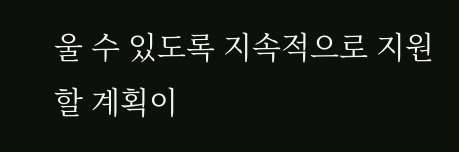울 수 있도록 지속적으로 지원할 계획이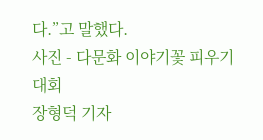다.”고 말했다.
사진 - 다문화 이야기꽃 피우기대회
장형덕 기자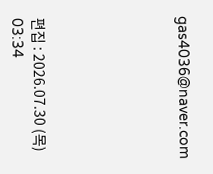gas4036@naver.com






편집 : 2026.07.30 (목) 03:34